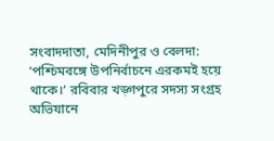সংবাদদাতা, মেদিনীপুর ও বেলদা: ‘পশ্চিমবঙ্গে উপনির্বাচনে এরকমই হয়ে থাকে।’ রবিবার খড়্গপুরে সদস্য সংগ্রহ অভিযানে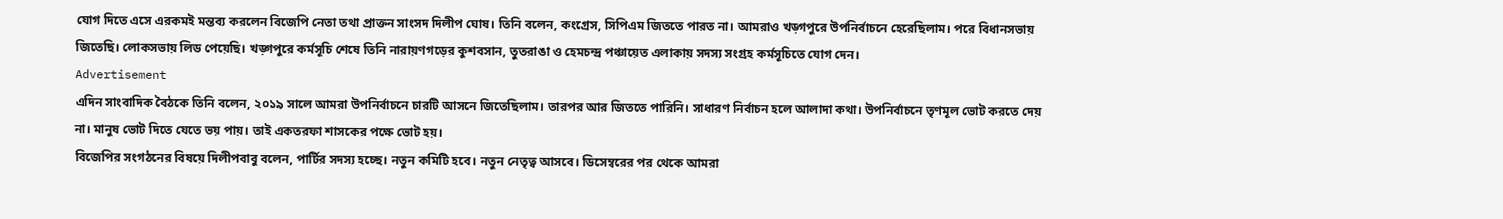যোগ দিতে এসে এরকমই মন্তব্য করলেন বিজেপি নেতা তথা প্রাক্তন সাংসদ দিলীপ ঘোষ। তিনি বলেন, কংগ্রেস, সিপিএম জিততে পারত না। আমরাও খড়্গপুরে উপনির্বাচনে হেরেছিলাম। পরে বিধানসভায় জিতেছি। লোকসভায় লিড পেয়েছি। খড়্গপুরে কর্মসূচি শেষে তিনি নারায়ণগড়ের কুশবসান, তুতরাঙা ও হেমচন্দ্র পঞ্চায়েত এলাকায় সদস্য সংগ্রহ কর্মসূচিতে যোগ দেন।
Advertisement
এদিন সাংবাদিক বৈঠকে তিনি বলেন, ২০১৯ সালে আমরা উপনির্বাচনে চারটি আসনে জিতেছিলাম। তারপর আর জিততে পারিনি। সাধারণ নির্বাচন হলে আলাদা কথা। উপনির্বাচনে তৃণমূল ভোট করতে দেয় না। মানুষ ভোট দিতে যেতে ভয় পায়। তাই একতরফা শাসকের পক্ষে ভোট হয়।
বিজেপির সংগঠনের বিষয়ে দিলীপবাবু বলেন, পার্টির সদস্য হচ্ছে। নতুন কমিটি হবে। নতুন নেতৃত্ব আসবে। ডিসেম্বরের পর থেকে আমরা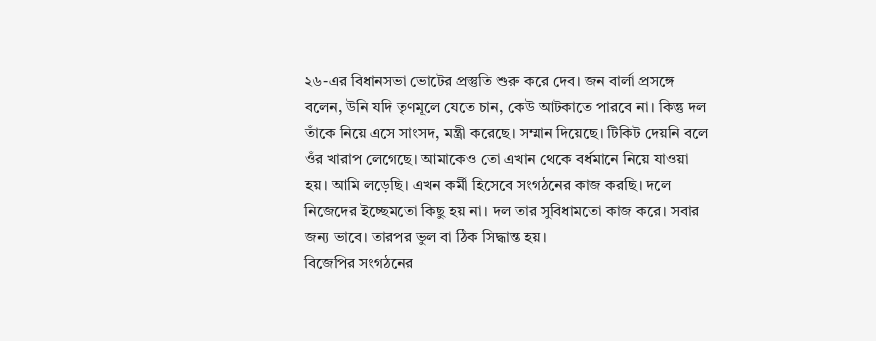২৬-এর বিধানসভা ভোটের প্রস্তুতি শুরু করে দেব। জন বার্লা প্রসঙ্গে বলেন, উনি যদি তৃণমূলে যেতে চান, কেউ আটকাতে পারবে না। কিন্তু দল তাঁকে নিয়ে এসে সাংসদ, মন্ত্রী করেছে। সম্মান দিয়েছে। টিকিট দেয়নি বলে ওঁর খারাপ লেগেছে। আমাকেও তো এখান থেকে বর্ধমানে নিয়ে যাওয়া হয়। আমি লড়েছি। এখন কর্মী হিসেবে সংগঠনের কাজ করছি। দলে নিজেদের ইচ্ছেমতো কিছু হয় না। দল তার সুবিধামতো কাজ করে। সবার জন্য ভাবে। তারপর ভুল বা ঠিক সিদ্ধান্ত হয়।
বিজেপির সংগঠনের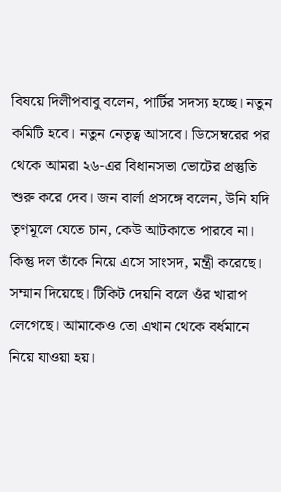বিষয়ে দিলীপবাবু বলেন, পার্টির সদস্য হচ্ছে। নতুন কমিটি হবে। নতুন নেতৃত্ব আসবে। ডিসেম্বরের পর থেকে আমরা ২৬-এর বিধানসভা ভোটের প্রস্তুতি শুরু করে দেব। জন বার্লা প্রসঙ্গে বলেন, উনি যদি তৃণমূলে যেতে চান, কেউ আটকাতে পারবে না। কিন্তু দল তাঁকে নিয়ে এসে সাংসদ, মন্ত্রী করেছে। সম্মান দিয়েছে। টিকিট দেয়নি বলে ওঁর খারাপ লেগেছে। আমাকেও তো এখান থেকে বর্ধমানে নিয়ে যাওয়া হয়।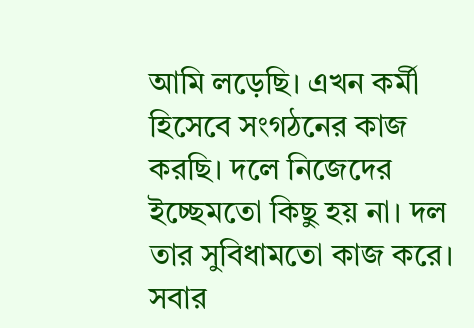আমি লড়েছি। এখন কর্মী হিসেবে সংগঠনের কাজ করছি। দলে নিজেদের ইচ্ছেমতো কিছু হয় না। দল তার সুবিধামতো কাজ করে। সবার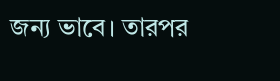জন্য ভাবে। তারপর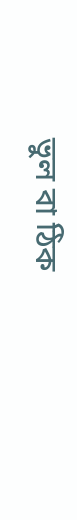ভুল বা ঠিক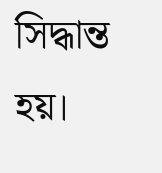সিদ্ধান্ত হয়।